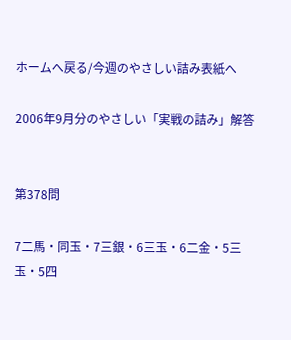ホームへ戻る/今週のやさしい詰み表紙へ

2006年9月分のやさしい「実戦の詰み」解答


第378問

7二馬・同玉・7三銀・6三玉・6二金・5三玉・5四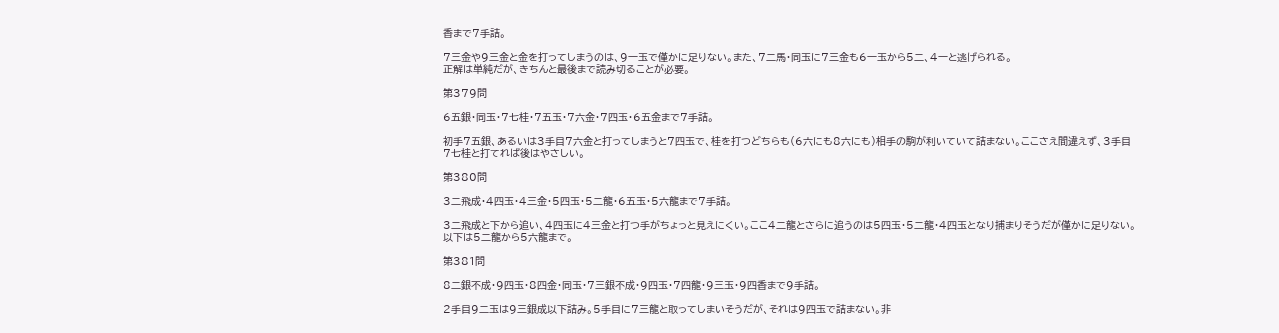香まで7手詰。

7三金や9三金と金を打ってしまうのは、9一玉で僅かに足りない。また、7二馬・同玉に7三金も6一玉から5二、4一と逃げられる。
正解は単純だが、きちんと最後まで読み切ることが必要。

第379問

6五銀・同玉・7七桂・7五玉・7六金・7四玉・6五金まで7手詰。

初手7五銀、あるいは3手目7六金と打ってしまうと7四玉で、桂を打つどちらも(6六にも8六にも)相手の駒が利いていて詰まない。ここさえ間違えず、3手目7七桂と打てれば後はやさしい。

第380問

3二飛成・4四玉・4三金・5四玉・5二龍・6五玉・5六龍まで7手詰。

3二飛成と下から追い、4四玉に4三金と打つ手がちょっと見えにくい。ここ4二龍とさらに追うのは5四玉・5二龍・4四玉となり捕まりそうだが僅かに足りない。以下は5二龍から5六龍まで。

第381問

8二銀不成・9四玉・8四金・同玉・7三銀不成・9四玉・7四龍・9三玉・9四香まで9手詰。

2手目9二玉は9三銀成以下詰み。5手目に7三龍と取ってしまいそうだが、それは9四玉で詰まない。非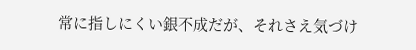常に指しにくい銀不成だが、それさえ気づけ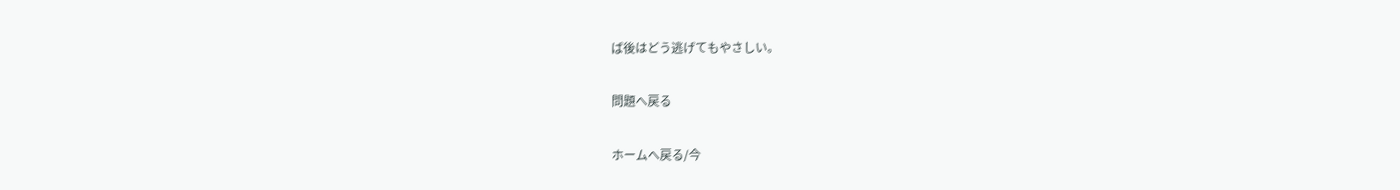ば後はどう逃げてもやさしい。

問題へ戻る

ホームへ戻る/今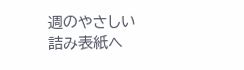週のやさしい詰み表紙へ